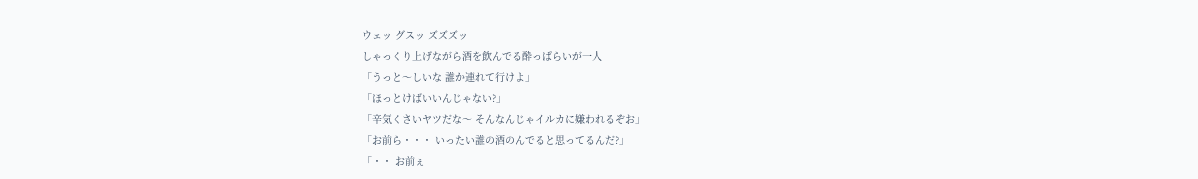ウェッ グスッ ズズズッ
しゃっくり上げながら酒を飲んでる酔っぱらいが一人
「うっと〜しいな 誰か連れて行けよ」
「ほっとけばいいんじゃない?」
「辛気くさいヤツだな〜 そんなんじゃイルカに嫌われるぞお」
「お前ら・・・ いったい誰の酒のんでると思ってるんだ?」
「・・ お前ぇ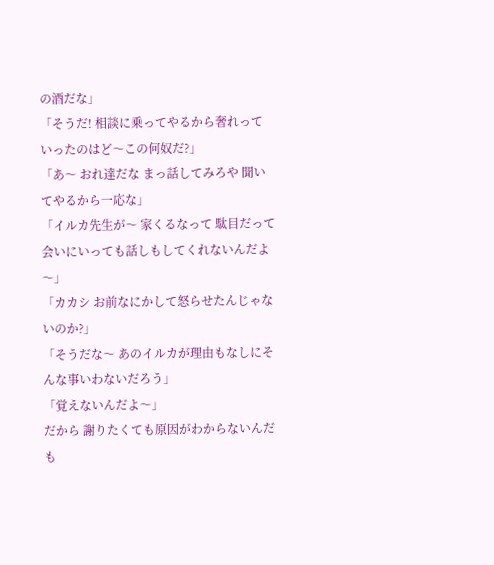の酒だな」
「そうだ! 相談に乗ってやるから奢れっていったのはど〜この何奴だ?」
「あ〜 おれ達だな まっ話してみろや 聞いてやるから一応な」
「イルカ先生が〜 家くるなって 駄目だって
会いにいっても話しもしてくれないんだよ〜」
「カカシ お前なにかして怒らせたんじゃないのか?」
「そうだな〜 あのイルカが理由もなしにそんな事いわないだろう」
「覚えないんだよ〜」
だから 謝りたくても原因がわからないんだ
も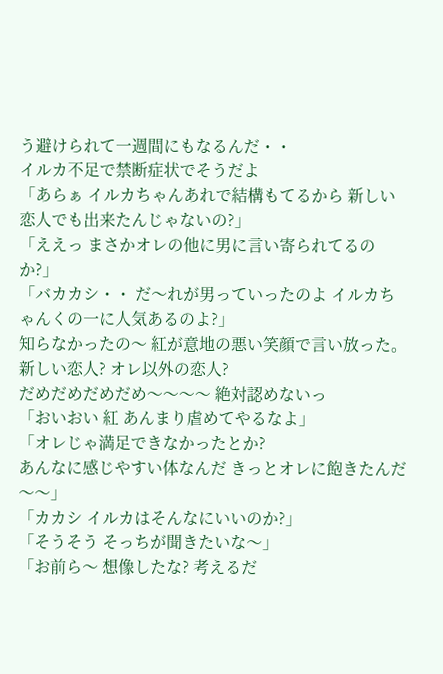う避けられて一週間にもなるんだ・・
イルカ不足で禁断症状でそうだよ
「あらぁ イルカちゃんあれで結構もてるから 新しい恋人でも出来たんじゃないの?」
「ええっ まさかオレの他に男に言い寄られてるのか?」
「バカカシ・・ だ〜れが男っていったのよ イルカちゃんくの一に人気あるのよ?」
知らなかったの〜 紅が意地の悪い笑顔で言い放った。
新しい恋人? オレ以外の恋人?
だめだめだめだめ〜〜〜〜 絶対認めないっ
「おいおい 紅 あんまり虐めてやるなよ」
「オレじゃ満足できなかったとか?
あんなに感じやすい体なんだ きっとオレに飽きたんだ〜〜」
「カカシ イルカはそんなにいいのか?」
「そうそう そっちが聞きたいな〜」
「お前ら〜 想像したな? 考えるだ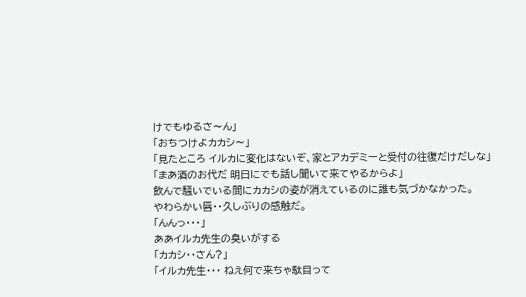けでもゆるさ〜ん」
「おちつけよカカシ〜」
「見たところ イルカに変化はないぞ、家とアカデミーと受付の往復だけだしな」
「まあ酒のお代だ 明日にでも話し聞いて来てやるからよ」
飲んで騒いでいる間にカカシの姿が消えているのに誰も気づかなかった。
やわらかい唇・・久しぶりの感触だ。
「んんっ・・・」
ああイルカ先生の臭いがする
「カカシ・・さん?」
「イルカ先生・・・ ねえ何で来ちゃ駄目って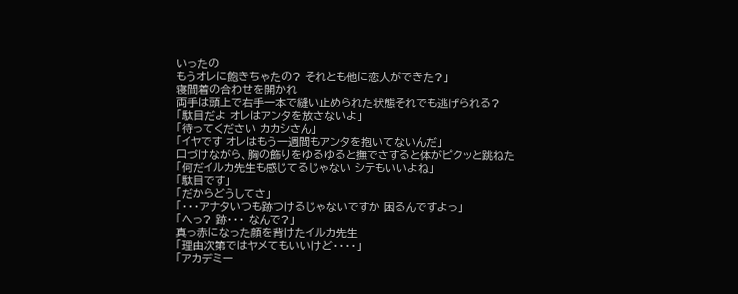いったの
もうオレに飽きちゃたの? それとも他に恋人ができた?」
寝間着の合わせを開かれ
両手は頭上で右手一本で縫い止められた状態それでも逃げられる?
「駄目だよ オレはアンタを放さないよ」
「待ってください カカシさん」
「イヤです オレはもう一週間もアンタを抱いてないんだ」
口づけながら、胸の飾りをゆるゆると撫でさすると体がピクッと跳ねた
「何だイルカ先生も感じてるじゃない シテもいいよね」
「駄目です」
「だからどうしてさ」
「・・・アナタいつも跡つけるじゃないですか 困るんですよっ」
「へっ? 跡・・・ なんで?」
真っ赤になった顔を背けたイルカ先生
「理由次第ではヤメてもいいけど・・・・」
「アカデミー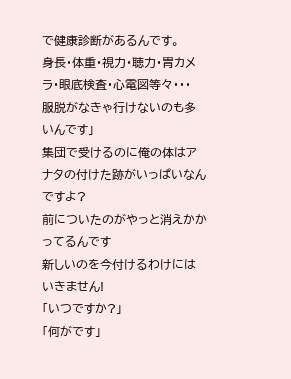で健康診断があるんです。
身長・体重・視力・聴力・胃カメラ・眼底検査・心電図等々・・・
服脱がなきゃ行けないのも多いんです」
集団で受けるのに俺の体はアナタの付けた跡がいっぱいなんですよ?
前についたのがやっと消えかかってるんです
新しいのを今付けるわけにはいきません!
「いつですか?」
「何がです」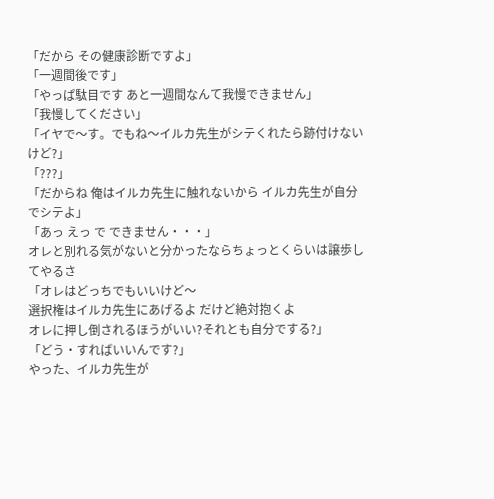「だから その健康診断ですよ」
「一週間後です」
「やっぱ駄目です あと一週間なんて我慢できません」
「我慢してください」
「イヤで〜す。でもね〜イルカ先生がシテくれたら跡付けないけど?」
「???」
「だからね 俺はイルカ先生に触れないから イルカ先生が自分でシテよ」
「あっ えっ で できません・・・」
オレと別れる気がないと分かったならちょっとくらいは譲歩してやるさ
「オレはどっちでもいいけど〜
選択権はイルカ先生にあげるよ だけど絶対抱くよ
オレに押し倒されるほうがいい?それとも自分でする?」
「どう・すればいいんです?」
やった、イルカ先生が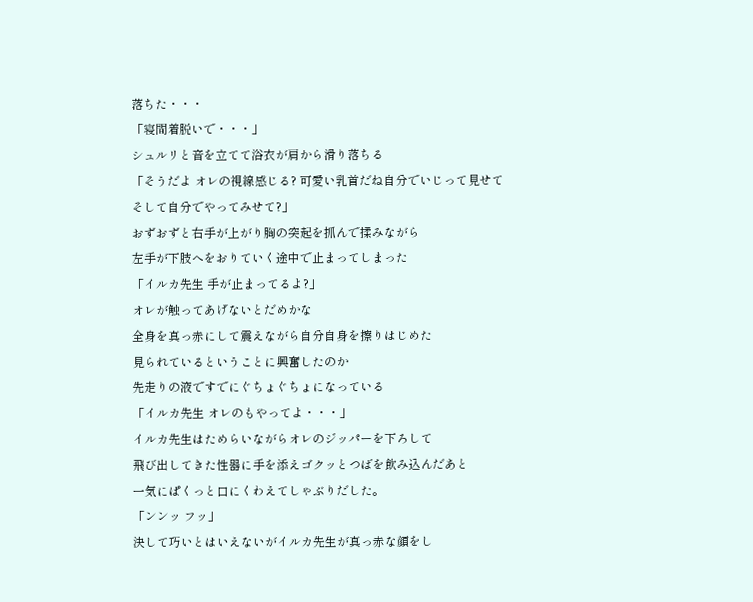落ちた・・・
「寝間着脱いで・・・」
シュルリと音を立てて浴衣が肩から滑り落ちる
「そうだよ オレの視線感じる? 可愛い乳首だね自分でいじって見せて
そして自分でやってみせて?」
おずおずと右手が上がり胸の突起を抓んで揉みながら
左手が下肢へをおりていく途中で止まってしまった
「イルカ先生 手が止まってるよ?」
オレが触ってあげないとだめかな
全身を真っ赤にして震えながら自分自身を擦りはじめた
見られているということに興奮したのか
先走りの液ですでにぐちょぐちょになっている
「イルカ先生 オレのもやってよ・・・」
イルカ先生はためらいながらオレのジッパーを下ろして
飛び出してきた性器に手を添えゴクッとつばを飲み込んだあと
一気にぱくっと口にくわえてしゃぶりだした。
「ンンッ フッ」
決して巧いとはいえないがイルカ先生が真っ赤な顔をし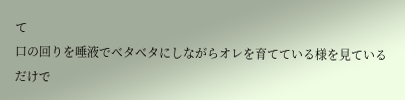て
口の回りを唾液でベタベタにしながらオレを育てている様を見ているだけで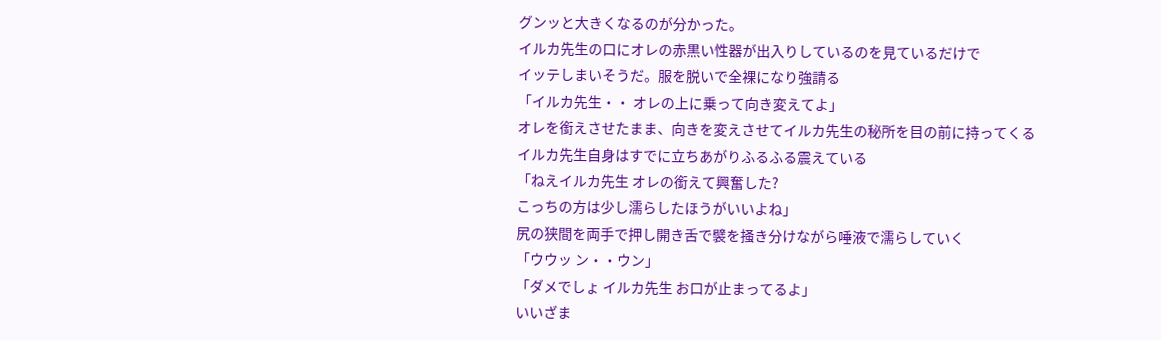グンッと大きくなるのが分かった。
イルカ先生の口にオレの赤黒い性器が出入りしているのを見ているだけで
イッテしまいそうだ。服を脱いで全裸になり強請る
「イルカ先生・・ オレの上に乗って向き変えてよ」
オレを銜えさせたまま、向きを変えさせてイルカ先生の秘所を目の前に持ってくる
イルカ先生自身はすでに立ちあがりふるふる震えている
「ねえイルカ先生 オレの銜えて興奮した?
こっちの方は少し濡らしたほうがいいよね」
尻の狭間を両手で押し開き舌で襞を掻き分けながら唾液で濡らしていく
「ウウッ ン・・ウン」
「ダメでしょ イルカ先生 お口が止まってるよ」
いいざま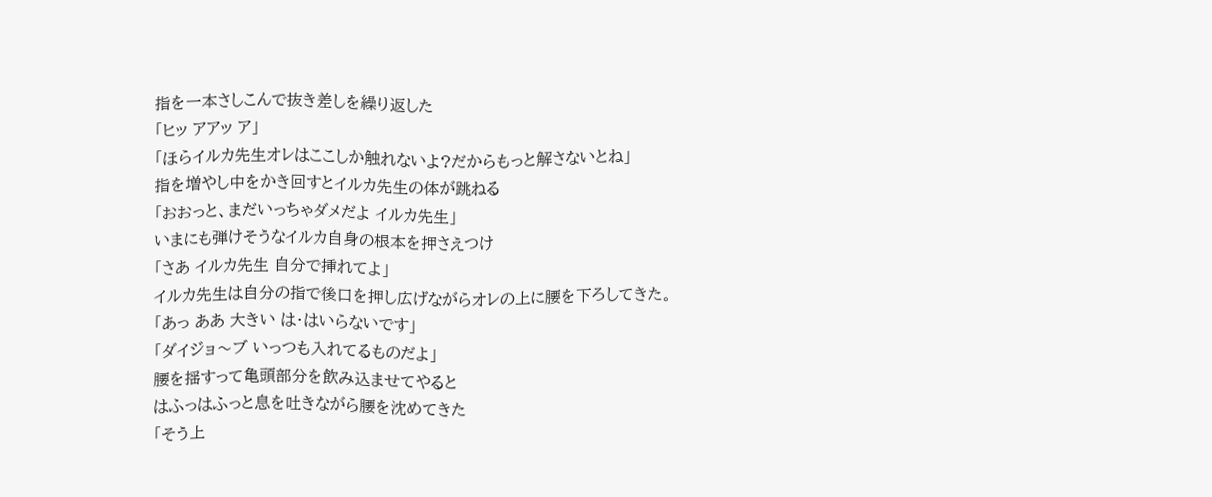指を一本さしこんで抜き差しを繰り返した
「ヒッ アアッ ア」
「ほらイルカ先生オレはここしか触れないよ?だからもっと解さないとね」
指を増やし中をかき回すとイルカ先生の体が跳ねる
「おおっと、まだいっちゃダメだよ イルカ先生」
いまにも弾けそうなイルカ自身の根本を押さえつけ
「さあ イルカ先生 自分で挿れてよ」
イルカ先生は自分の指で後口を押し広げながらオレの上に腰を下ろしてきた。
「あっ ああ 大きい は・はいらないです」
「ダイジョ〜ブ いっつも入れてるものだよ」
腰を揺すって亀頭部分を飲み込ませてやると
はふっはふっと息を吐きながら腰を沈めてきた
「そう上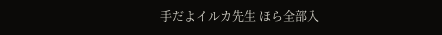手だよイルカ先生 ほら全部入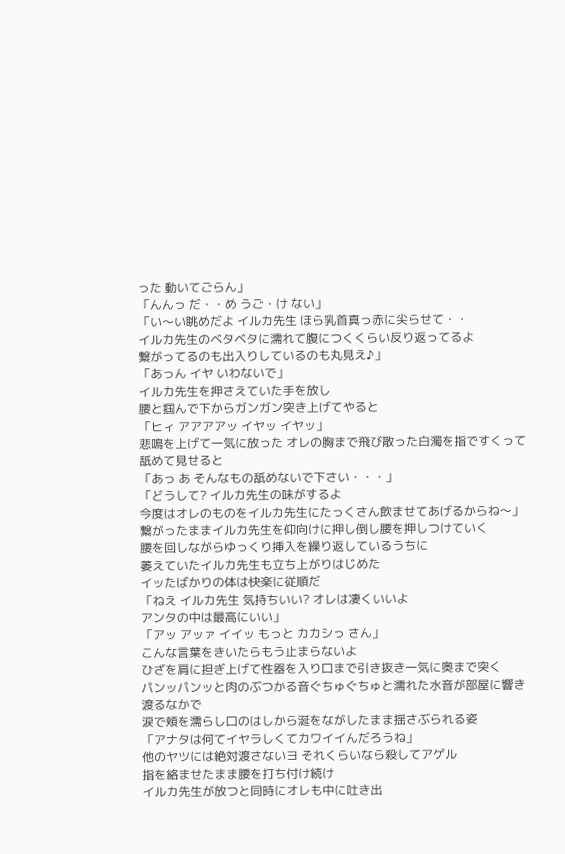った 動いてごらん」
「んんっ だ・・め うご・け ない」
「い〜い眺めだよ イルカ先生 ほら乳首真っ赤に尖らせて・・
イルカ先生のベタベタに濡れて腹につくくらい反り返ってるよ
繋がってるのも出入りしているのも丸見え♪」
「あっん イヤ いわないで」
イルカ先生を押さえていた手を放し
腰と掴んで下からガンガン突き上げてやると
「ヒィ アアアアッ イヤッ イヤッ」
悲鳴を上げて一気に放った オレの胸まで飛び散った白濁を指ですくって舐めて見せると
「あっ あ そんなもの舐めないで下さい・・・」
「どうして? イルカ先生の味がするよ
今度はオレのものをイルカ先生にたっくさん飲ませてあげるからね〜」
繋がったままイルカ先生を仰向けに押し倒し腰を押しつけていく
腰を回しながらゆっくり挿入を繰り返しているうちに
萎えていたイルカ先生も立ち上がりはじめた
イッたばかりの体は快楽に従順だ
「ねえ イルカ先生 気持ちいい? オレは凄くいいよ
アンタの中は最高にいい」
「アッ アッァ イイッ もっと カカシっ さん」
こんな言葉をきいたらもう止まらないよ
ひざを肩に担ぎ上げて性器を入り口まで引き抜き一気に奥まで突く
パンッパンッと肉のぶつかる音ぐちゅぐちゅと濡れた水音が部屋に響き渡るなかで
涙で頬を濡らし口のはしから涎をながしたまま揺さぶられる姿
「アナタは何てイヤラしくてカワイイんだろうね」
他のヤツには絶対渡さないヨ それくらいなら殺してアゲル
指を絡ませたまま腰を打ち付け続け
イルカ先生が放つと同時にオレも中に吐き出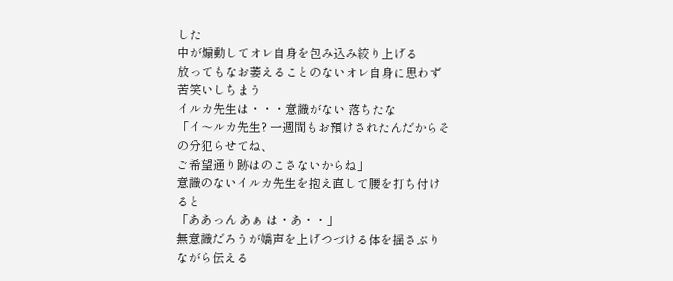した
中が煽動してオレ自身を包み込み絞り上げる
放ってもなお萎えることのないオレ自身に思わず苦笑いしちまう
イルカ先生は・・・意識がない 落ちたな
「イ〜ルカ先生? 一週間もお預けされたんだからその分犯らせてね、
ご希望通り跡はのこさないからね」
意識のないイルカ先生を抱え直して腰を打ち付けると
「ああっん あぁ は・あ・・」
無意識だろうが嬌声を上げつづける体を揺さぶりながら伝える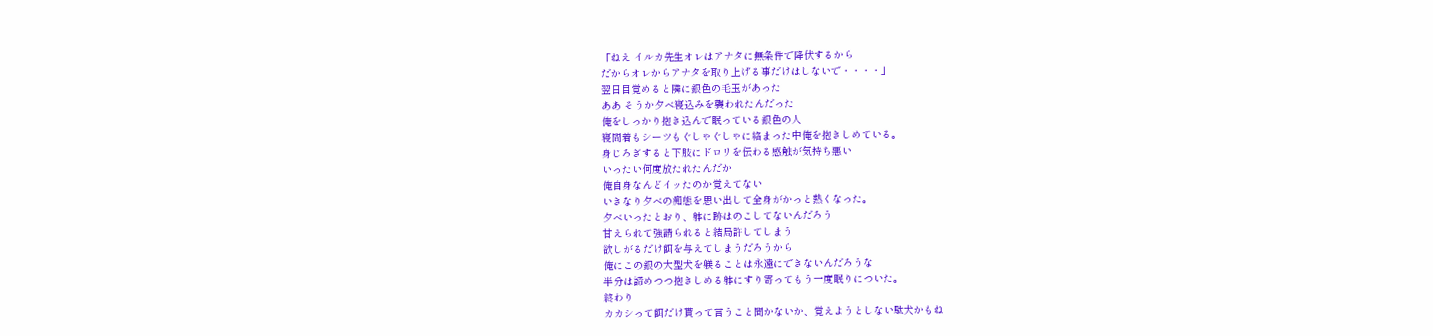「ねえ イルカ先生オレはアナタに無条件で降伏するから
だからオレからアナタを取り上げる事だけはしないで・・・・」
翌日目覚めると隣に銀色の毛玉があった
ああ そうか夕べ寝込みを襲われたんだった
俺をしっかり抱き込んで眠っている銀色の人
寝間着もシーツもぐしゃぐしゃに絡まった中俺を抱きしめている。
身じろぎすると下肢にドロリを伝わる感触が気持ち悪い
いったい何度放たれたんだか
俺自身なんどイッたのか覚えてない
いきなり夕べの痴態を思い出して全身がかっと熱くなった。
夕べいったとおり、躰に跡はのこしてないんだろう
甘えられて強請られると結局許してしまう
欲しがるだけ餌を与えてしまうだろうから
俺にこの銀の大型犬を躾ることは永遠にできないんだろうな
半分は諦めつつ抱きしめる躰にすり寄ってもう一度眠りについた。
終わり
カカシって餌だけ貰って言うこと聞かないか、覚えようとしない駄犬かもね